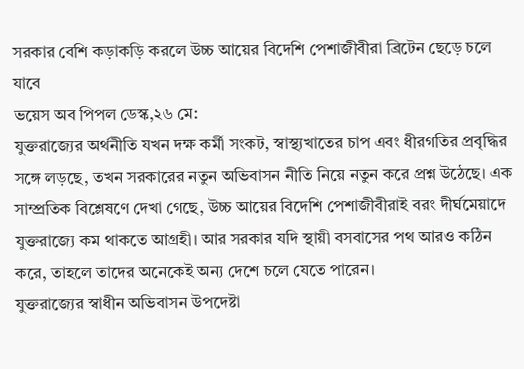সরকার বেশি কড়াকড়ি করলে উচ্চ আয়ের বিদেশি পেশাজীবীরা ব্রিটেন ছেড়ে চলে যাবে
ভয়েস অব পিপল ডেস্ক,২৬ মে:
যুক্তরাজ্যের অর্থনীতি যখন দক্ষ কর্মী সংকট, স্বাস্থ্যখাতের চাপ এবং ধীরগতির প্রবৃদ্ধির সঙ্গে লড়ছে, তখন সরকারের নতুন অভিবাসন নীতি নিয়ে নতুন করে প্রশ্ন উঠেছে। এক সাম্প্রতিক বিশ্লেষণে দেখা গেছে, উচ্চ আয়ের বিদেশি পেশাজীবীরাই বরং দীর্ঘমেয়াদে যুক্তরাজ্যে কম থাকতে আগ্রহী। আর সরকার যদি স্থায়ী বসবাসের পথ আরও কঠিন করে, তাহলে তাদের অনেকেই অন্য দেশে চলে যেতে পারেন।
যুক্তরাজ্যের স্বাধীন অভিবাসন উপদেষ্টা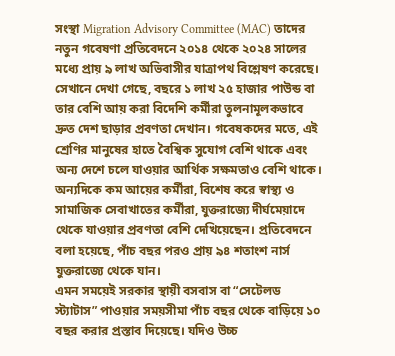সংস্থা Migration Advisory Committee (MAC) তাদের নতুন গবেষণা প্রতিবেদনে ২০১৪ থেকে ২০২৪ সালের মধ্যে প্রায় ৯ লাখ অভিবাসীর যাত্রাপথ বিশ্লেষণ করেছে। সেখানে দেখা গেছে, বছরে ১ লাখ ২৫ হাজার পাউন্ড বা তার বেশি আয় করা বিদেশি কর্মীরা তুলনামূলকভাবে দ্রুত দেশ ছাড়ার প্রবণতা দেখান। গবেষকদের মতে, এই শ্রেণির মানুষের হাতে বৈশ্বিক সুযোগ বেশি থাকে এবং অন্য দেশে চলে যাওয়ার আর্থিক সক্ষমতাও বেশি থাকে।
অন্যদিকে কম আয়ের কর্মীরা, বিশেষ করে স্বাস্থ্য ও সামাজিক সেবাখাতের কর্মীরা, যুক্তরাজ্যে দীর্ঘমেয়াদে থেকে যাওয়ার প্রবণতা বেশি দেখিয়েছেন। প্রতিবেদনে বলা হয়েছে, পাঁচ বছর পরও প্রায় ৯৪ শতাংশ নার্স যুক্তরাজ্যে থেকে যান।
এমন সময়েই সরকার স্থায়ী বসবাস বা “সেটেলড স্ট্যাটাস” পাওয়ার সময়সীমা পাঁচ বছর থেকে বাড়িয়ে ১০ বছর করার প্রস্তাব দিয়েছে। যদিও উচ্চ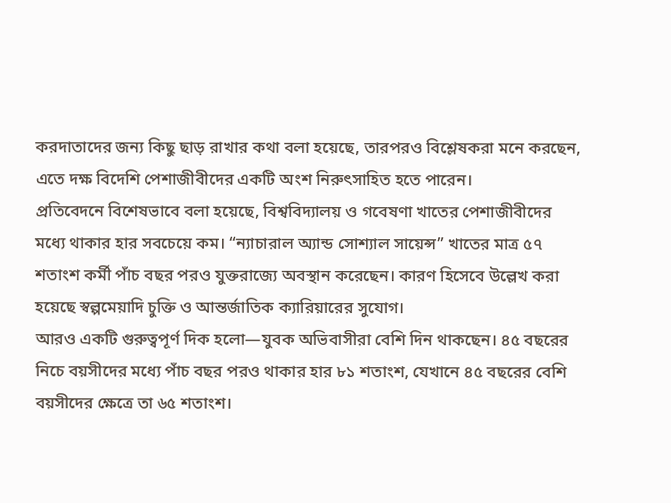করদাতাদের জন্য কিছু ছাড় রাখার কথা বলা হয়েছে, তারপরও বিশ্লেষকরা মনে করছেন, এতে দক্ষ বিদেশি পেশাজীবীদের একটি অংশ নিরুৎসাহিত হতে পারেন।
প্রতিবেদনে বিশেষভাবে বলা হয়েছে, বিশ্ববিদ্যালয় ও গবেষণা খাতের পেশাজীবীদের মধ্যে থাকার হার সবচেয়ে কম। “ন্যাচারাল অ্যান্ড সোশ্যাল সায়েন্স” খাতের মাত্র ৫৭ শতাংশ কর্মী পাঁচ বছর পরও যুক্তরাজ্যে অবস্থান করেছেন। কারণ হিসেবে উল্লেখ করা হয়েছে স্বল্পমেয়াদি চুক্তি ও আন্তর্জাতিক ক্যারিয়ারের সুযোগ।
আরও একটি গুরুত্বপূর্ণ দিক হলো—যুবক অভিবাসীরা বেশি দিন থাকছেন। ৪৫ বছরের নিচে বয়সীদের মধ্যে পাঁচ বছর পরও থাকার হার ৮১ শতাংশ, যেখানে ৪৫ বছরের বেশি বয়সীদের ক্ষেত্রে তা ৬৫ শতাংশ।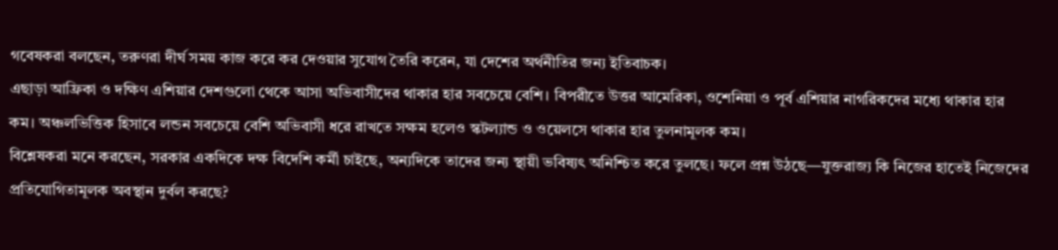গবেষকরা বলছেন, তরুণরা দীর্ঘ সময় কাজ করে কর দেওয়ার সুযোগ তৈরি করেন, যা দেশের অর্থনীতির জন্য ইতিবাচক।
এছাড়া আফ্রিকা ও দক্ষিণ এশিয়ার দেশগুলো থেকে আসা অভিবাসীদের থাকার হার সবচেয়ে বেশি। বিপরীতে উত্তর আমেরিকা, ওশেনিয়া ও পূর্ব এশিয়ার নাগরিকদের মধ্যে থাকার হার কম। অঞ্চলভিত্তিক হিসাবে লন্ডন সবচেয়ে বেশি অভিবাসী ধরে রাখতে সক্ষম হলেও স্কটল্যান্ড ও ওয়েলসে থাকার হার তুলনামূলক কম।
বিশ্লেষকরা মনে করছেন, সরকার একদিকে দক্ষ বিদেশি কর্মী চাইছে, অন্যদিকে তাদের জন্য স্থায়ী ভবিষ্যৎ অনিশ্চিত করে তুলছে। ফলে প্রশ্ন উঠছে—যুক্তরাজ্য কি নিজের হাতেই নিজেদের প্রতিযোগিতামূলক অবস্থান দুর্বল করছে?